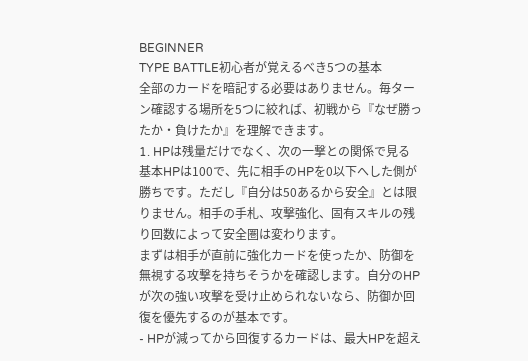BEGINNER
TYPE BATTLE初心者が覚えるべき5つの基本
全部のカードを暗記する必要はありません。毎ターン確認する場所を5つに絞れば、初戦から『なぜ勝ったか・負けたか』を理解できます。
1. HPは残量だけでなく、次の一撃との関係で見る
基本HPは100で、先に相手のHPを0以下へした側が勝ちです。ただし『自分は50あるから安全』とは限りません。相手の手札、攻撃強化、固有スキルの残り回数によって安全圏は変わります。
まずは相手が直前に強化カードを使ったか、防御を無視する攻撃を持ちそうかを確認します。自分のHPが次の強い攻撃を受け止められないなら、防御か回復を優先するのが基本です。
- HPが減ってから回復するカードは、最大HPを超え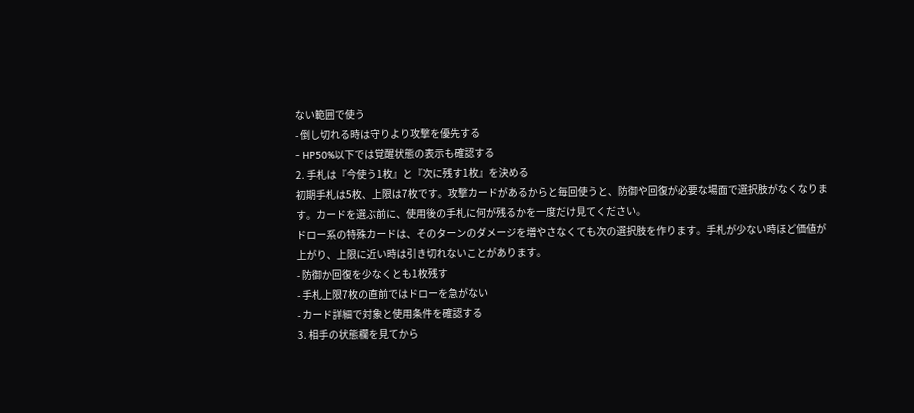ない範囲で使う
- 倒し切れる時は守りより攻撃を優先する
- HP50%以下では覚醒状態の表示も確認する
2. 手札は『今使う1枚』と『次に残す1枚』を決める
初期手札は5枚、上限は7枚です。攻撃カードがあるからと毎回使うと、防御や回復が必要な場面で選択肢がなくなります。カードを選ぶ前に、使用後の手札に何が残るかを一度だけ見てください。
ドロー系の特殊カードは、そのターンのダメージを増やさなくても次の選択肢を作ります。手札が少ない時ほど価値が上がり、上限に近い時は引き切れないことがあります。
- 防御か回復を少なくとも1枚残す
- 手札上限7枚の直前ではドローを急がない
- カード詳細で対象と使用条件を確認する
3. 相手の状態欄を見てから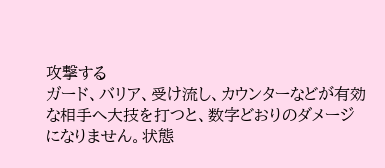攻撃する
ガード、バリア、受け流し、カウンターなどが有効な相手へ大技を打つと、数字どおりのダメージになりません。状態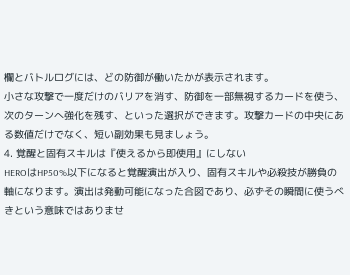欄とバトルログには、どの防御が働いたかが表示されます。
小さな攻撃で一度だけのバリアを消す、防御を一部無視するカードを使う、次のターンへ強化を残す、といった選択ができます。攻撃カードの中央にある数値だけでなく、短い副効果も見ましょう。
4. 覚醒と固有スキルは『使えるから即使用』にしない
HEROはHP50%以下になると覚醒演出が入り、固有スキルや必殺技が勝負の軸になります。演出は発動可能になった合図であり、必ずその瞬間に使うべきという意味ではありませ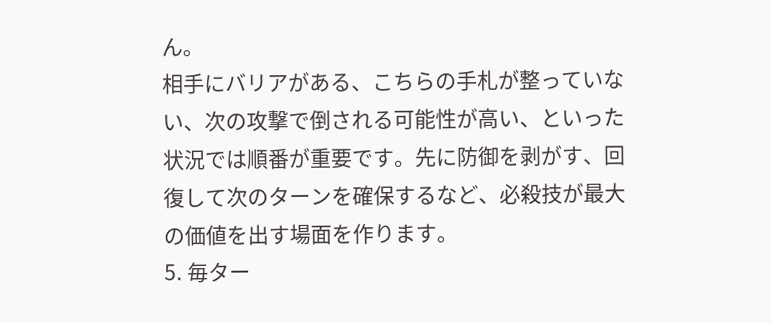ん。
相手にバリアがある、こちらの手札が整っていない、次の攻撃で倒される可能性が高い、といった状況では順番が重要です。先に防御を剥がす、回復して次のターンを確保するなど、必殺技が最大の価値を出す場面を作ります。
5. 毎ター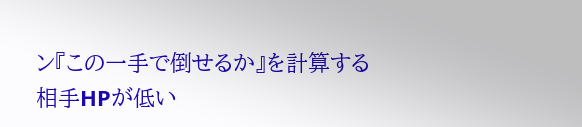ン『この一手で倒せるか』を計算する
相手HPが低い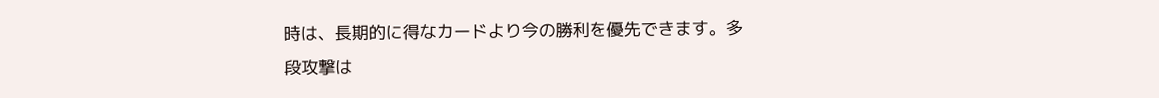時は、長期的に得なカードより今の勝利を優先できます。多段攻撃は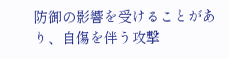防御の影響を受けることがあり、自傷を伴う攻撃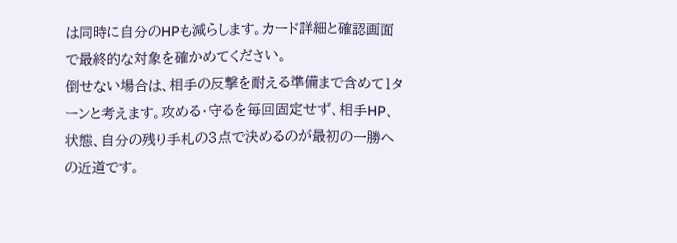は同時に自分のHPも減らします。カード詳細と確認画面で最終的な対象を確かめてください。
倒せない場合は、相手の反撃を耐える準備まで含めて1ターンと考えます。攻める・守るを毎回固定せず、相手HP、状態、自分の残り手札の3点で決めるのが最初の一勝への近道です。